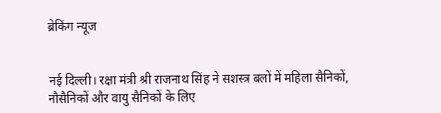ब्रेकिंग न्यूज


नई दिल्ली। रक्षा मंत्री श्री राजनाथ सिंह ने सशस्त्र बलों में महिला सैनिकों, नौसैनिकों और वायु सैनिकों के लिए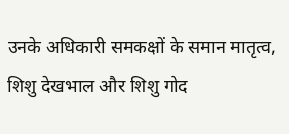उनके अधिकारी समकक्षों के समान मातृत्व, शिशु देखभाल और शिशु गोद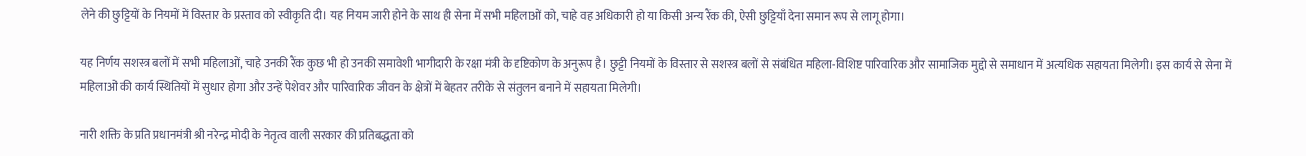लेने की छुट्टियों के नियमों में विस्तार के प्रस्ताव को स्वीकृति दी। यह नियम जारी होने के साथ ही सेना में सभी महिलाओं को, चाहे वह अधिकारी हो या किसी अन्य रैंक की, ऐसी छुट्टियाँ देना समान रूप से लागू होगा।

यह निर्णय सशस्त्र बलों में सभी महिलाओं, चाहे उनकी रैंक कुछ भी हो उनकी समावेशी भागीदारी के रक्षा मंत्री के दृष्टिकोण के अनुरूप है। छुट्टी नियमों के विस्तार से सशस्त्र बलों से संबंधित महिला-विशिष्ट पारिवारिक और सामाजिक मुद्दो से समाधान में अत्यधिक सहायता मिलेगी। इस कार्य से सेना में महिलाओं की कार्य स्थितियों में सुधार होगा और उन्हें पेशेवर और पारिवारिक जीवन के क्षेत्रों में बेहतर तरीके से संतुलन बनाने में सहायता मिलेगी।

नारी शक्ति के प्रति प्रधानमंत्री श्री नरेन्द्र मोदी के नेतृत्व वाली सरकार की प्रतिबद्धता को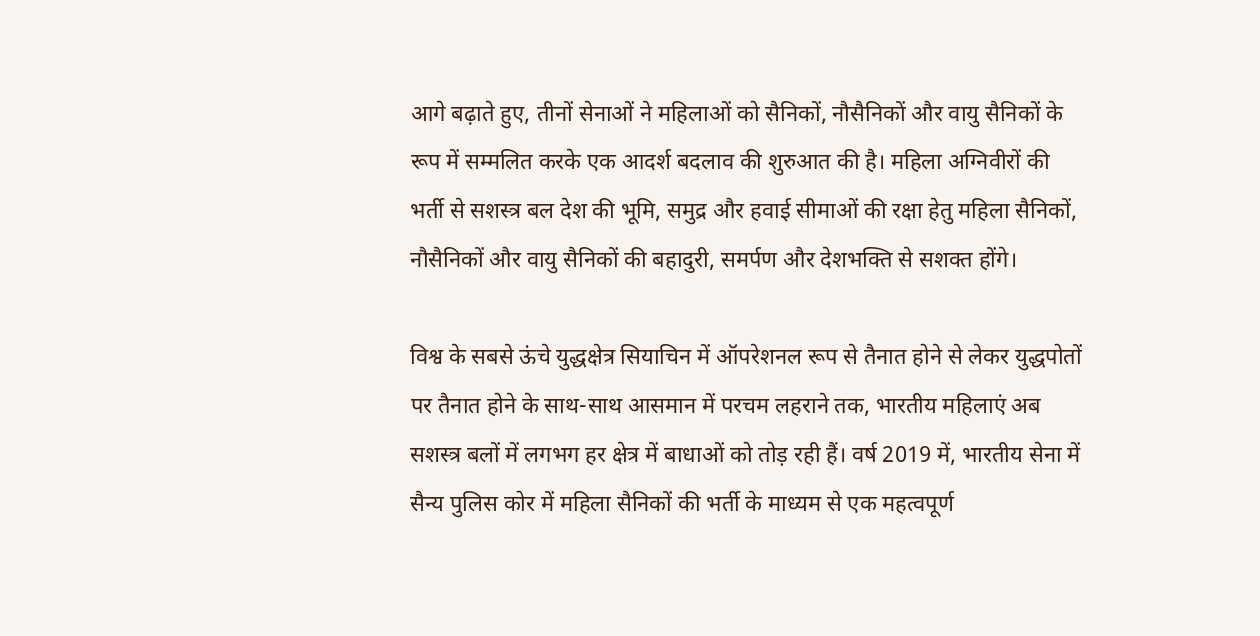आगे बढ़ाते हुए, तीनों सेनाओं ने महिलाओं को सैनिकों, नौसैनिकों और वायु सैनिकों के रूप में सम्मलित करके एक आदर्श बदलाव की शुरुआत की है। महिला अग्निवीरों की भर्ती से सशस्त्र बल देश की भूमि, समुद्र और हवाई सीमाओं की रक्षा हेतु महिला सैनिकों, नौसैनिकों और वायु सैनिकों की बहादुरी, समर्पण और देशभक्ति से सशक्त होंगे।

विश्व के सबसे ऊंचे युद्धक्षेत्र सियाचिन में ऑपरेशनल रूप से तैनात होने से लेकर युद्धपोतों पर तैनात होने के साथ-साथ आसमान में परचम लहराने तक, भारतीय महिलाएं अब सशस्त्र बलों में लगभग हर क्षेत्र में बाधाओं को तोड़ रही हैं। वर्ष 2019 में, भारतीय सेना में सैन्य पुलिस कोर में महिला सैनिकों की भर्ती के माध्यम से एक महत्वपूर्ण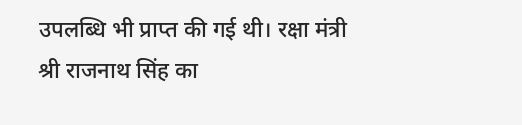उपलब्धि भी प्राप्त की गई थी। रक्षा मंत्री श्री राजनाथ सिंह का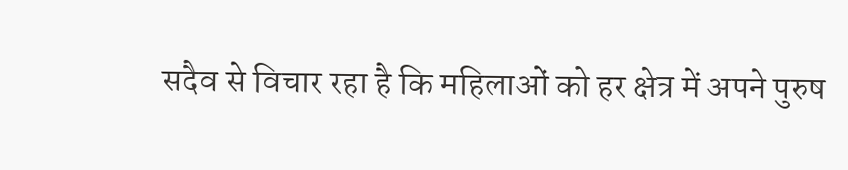सदैव से विचार रहा है कि महिलाओं को हर क्षेत्र में अपने पुरुष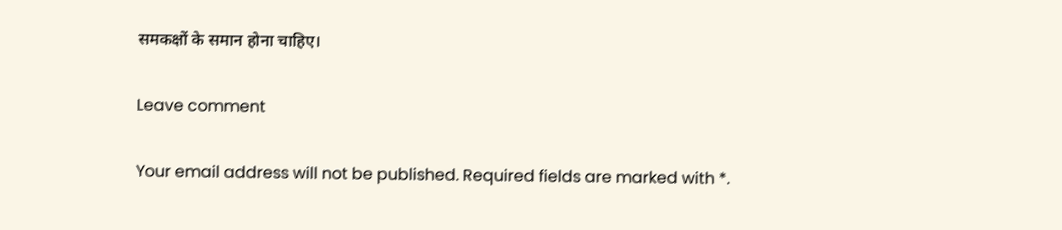समकक्षों के समान होना चाहिए।

Leave comment

Your email address will not be published. Required fields are marked with *.